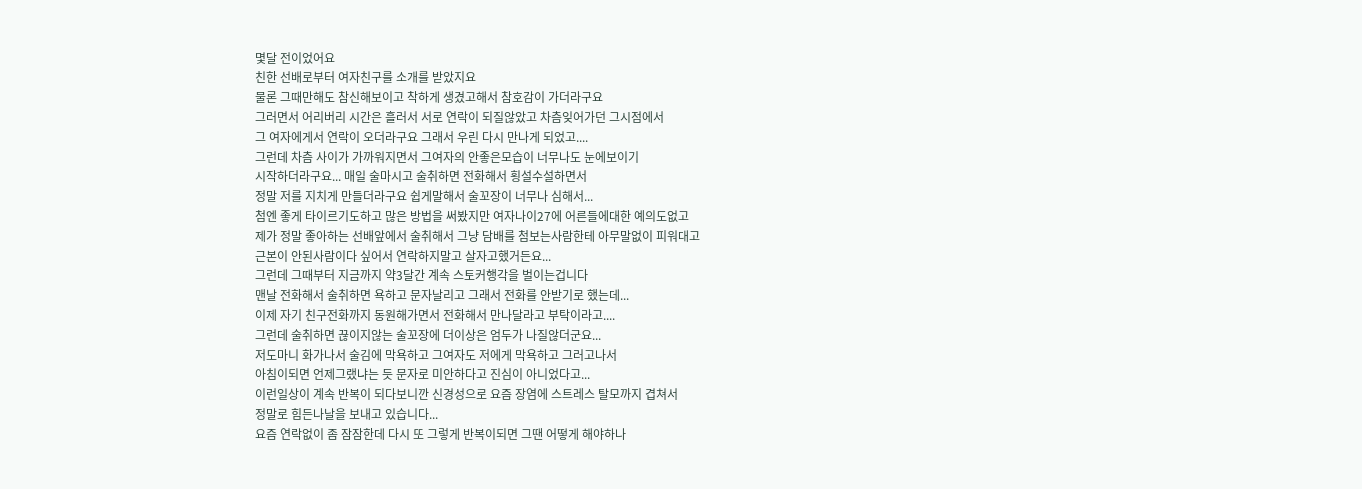몇달 전이었어요
친한 선배로부터 여자친구를 소개를 받았지요
물론 그때만해도 참신해보이고 착하게 생겼고해서 참호감이 가더라구요
그러면서 어리버리 시간은 흘러서 서로 연락이 되질않았고 차츰잊어가던 그시점에서
그 여자에게서 연락이 오더라구요 그래서 우린 다시 만나게 되었고....
그런데 차츰 사이가 가까워지면서 그여자의 안좋은모습이 너무나도 눈에보이기
시작하더라구요... 매일 술마시고 술취하면 전화해서 횡설수설하면서
정말 저를 지치게 만들더라구요 쉽게말해서 술꼬장이 너무나 심해서...
첨엔 좋게 타이르기도하고 많은 방법을 써봤지만 여자나이27에 어른들에대한 예의도없고
제가 정말 좋아하는 선배앞에서 술취해서 그냥 담배를 첨보는사람한테 아무말없이 피워대고
근본이 안된사람이다 싶어서 연락하지말고 살자고했거든요...
그런데 그때부터 지금까지 약3달간 계속 스토커행각을 벌이는겁니다
맨날 전화해서 술취하면 욕하고 문자날리고 그래서 전화를 안받기로 했는데...
이제 자기 친구전화까지 동원해가면서 전화해서 만나달라고 부탁이라고....
그런데 술취하면 끊이지않는 술꼬장에 더이상은 엄두가 나질않더군요...
저도마니 화가나서 술김에 막욕하고 그여자도 저에게 막욕하고 그러고나서
아침이되면 언제그랬냐는 듯 문자로 미안하다고 진심이 아니었다고...
이런일상이 계속 반복이 되다보니깐 신경성으로 요즘 장염에 스트레스 탈모까지 겹쳐서
정말로 힘든나날을 보내고 있습니다...
요즘 연락없이 좀 잠잠한데 다시 또 그렇게 반복이되면 그땐 어떻게 해야하나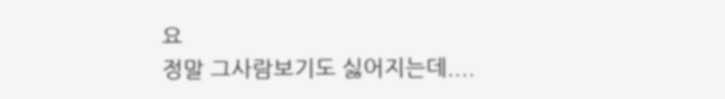요
정말 그사람보기도 싫어지는데....